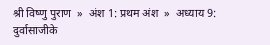श्री विष्णु पुराण  »  अंश 1: प्रथम अंश  »  अध्याय 9: दुर्वासाजीके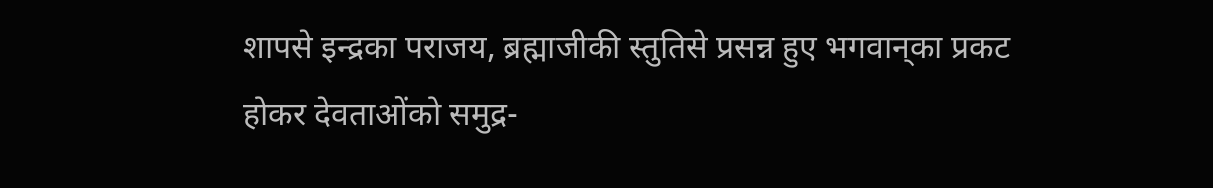शापसे इन्द्रका पराजय, ब्रह्माजीकी स्तुतिसे प्रसन्न हुए भगवान‍्का प्रकट होकर देवताओंको समुद्र-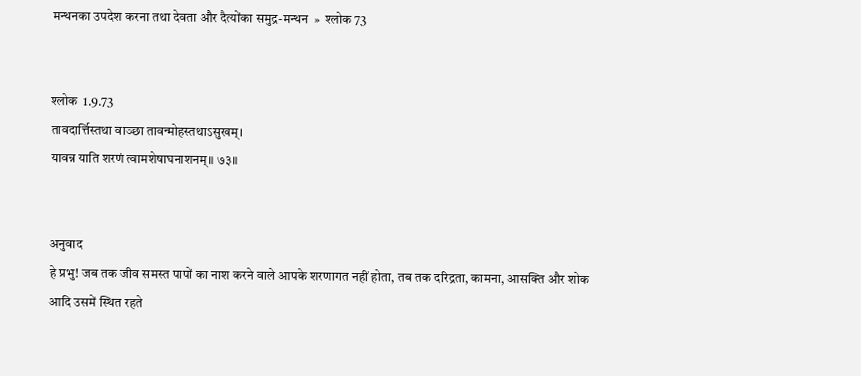मन्थनका उपदेश करना तथा देवता और दैत्योंका समुद्र-मन्थन  »  श्लोक 73


श्लोक  1.9.73
तावदार्त्तिस्तथा वाञ्छा तावन्मोहस्तथाऽसुखम्।
यावन्न याति शरणं त्वामशेषाघनाशनम्॥ ७३॥


अनुवाद
हे प्रभु! जब तक जीव समस्त पापों का नाश करने वाले आपके शरणागत नहीं होता, तब तक दरिद्रता, कामना, आसक्ति और शोक आदि उसमें स्थित रहते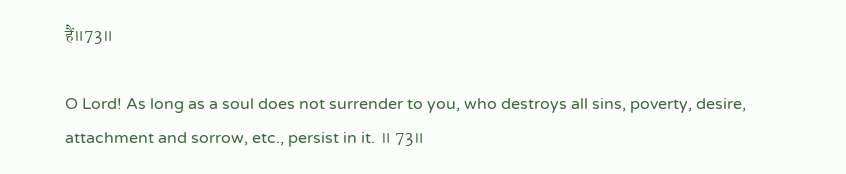हैं॥73॥

O Lord! As long as a soul does not surrender to you, who destroys all sins, poverty, desire, attachment and sorrow, etc., persist in it. ॥ 73॥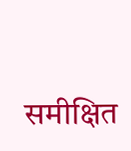समीक्षित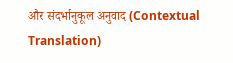और संदर्भानुकूल अनुवाद (Contextual Translation)